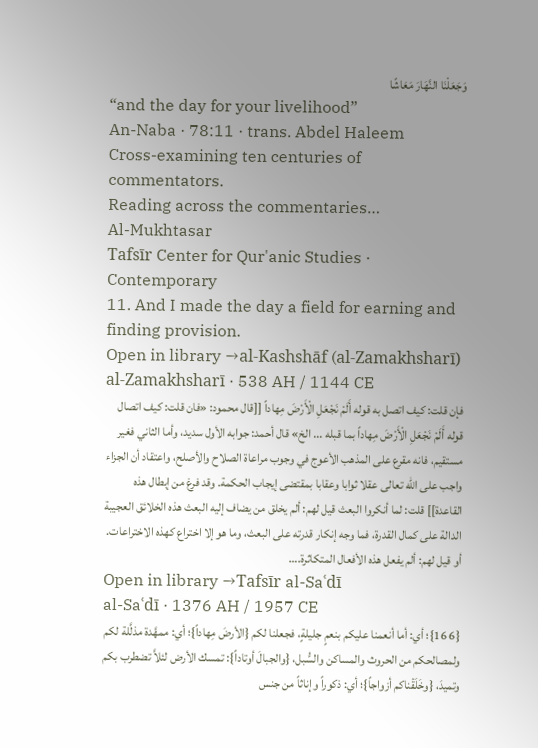وَجَعَلْنَا النَّهَارَ مَعَاشًا
“and the day for your livelihood”
An-Naba · 78:11 · trans. Abdel Haleem
Cross-examining ten centuries of commentators.
Reading across the commentaries…
Al-Mukhtasar
Tafsīr Center for Qur'anic Studies · Contemporary
11. And I made the day a field for earning and finding provision.
Open in library →al-Kashshāf (al-Zamakhsharī)
al-Zamakhsharī · 538 AH / 1144 CE
فإن قلت: كيف اتصل به قوله أَلَمْ نَجْعَلِ الْأَرْضَ مِهاداً [[قال محمود: «فان قلت: كيف اتصال قوله أَلَمْ نَجْعَلِ الْأَرْضَ مِهاداً بما قبله ... الخ» قال أحمد: جوابه الأول سديد، وأما الثاني فغير مستقيم، فانه مقرع على المذهب الأعوج في وجوب مراعاة الصلاح والأصلح، واعتقاد أن الجزاء واجب على الله تعالى عقلا ثوابا وعقابا بمقتضى إيجاب الحكمة. وقد فرغ من إبطال هذه القاعدة]] قلت: لما أنكروا البعث قيل لهم: ألم يخلق من يضاف إليه البعث هذه الخلائق العجيبة الدالة على كمال القدرة، فما وجه إنكار قدرته على البعث، وما هو إلا اختراع كهذه الاختراعات. أو قيل لهم: ألم يفعل هذه الأفعال المتكاثرة.…
Open in library →Tafsīr al-Saʿdī
al-Saʿdī · 1376 AH / 1957 CE
{6 16}؛ أي: أما أنعمنا عليكم بنعمٍ جليلةٍ، فجعلنا لكم {الأرضَ مِهاداً}؛ أي: ممهَّدة مذلَّلة لكم ولمصالحكم من الحروث والمساكن والسُّبل، {والجبالَ أوتاداً}: تمسك الأرض لئلاَّ تضطرب بكم وتميدَ، {وخَلَقۡناكم أزواجاً}؛ أي: ذكوراً وإناثاً من جنس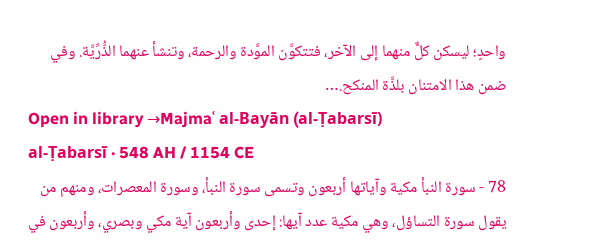واحدٍ؛ ليسكن كلٌّ منهما إلى الآخر، فتتكوَّن الموَّدة والرحمة، وتنشأ عنهما الذُّرِّيَّة. وفي ضمن هذا الامتنان بلذَّة المنكح.…
Open in library →Majmaʿ al-Bayān (al-Ṭabarsī)
al-Ṭabarsī · 548 AH / 1154 CE
78 - سورة النبأ مكية وآياتها أربعون وتسمى سورة النبأ، وسورة المعصرات، ومنهم من يقول سورة التساؤل، وهي مكية عدد آيها: إحدى وأربعون آية مكي وبصري، وأربعون في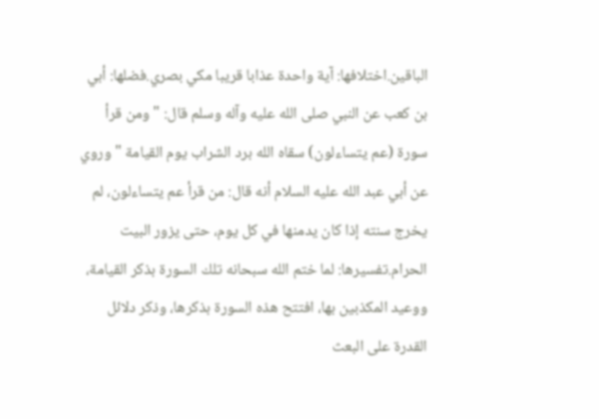الباقين.اختلافها: آية واحدة عذابا قريبا مكي بصري.فضلها: أبي بن كعب عن النبي صلى الله عليه وآله وسلم قال: " ومن قرأ سورة (عم يتساءلون) سقاه الله برد الشراب يوم القيامة " وروي عن أبي عبد الله عليه السلام أنه قال: من قرأ عم يتساءلون، لم يخرج سنته إذا كان يدمنها في كل يوم، حتى يزور البيت الحرام.تفسيرها: لما ختم الله سبحانه تلك السورة بذكر القيامة، ووعيد المكذبين بها، افتتح هذه السورة بذكرها، وذكر دلائل القدرة على البعث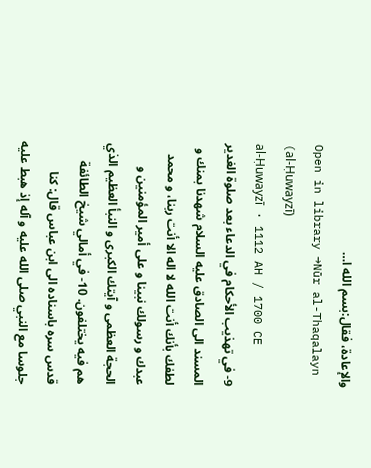والإعادة، فقال:بسم الله ا…
Open in library →Nūr al-Thaqalayn (al-Ḥuwayzī)
al-Ḥuwayzī · 1112 AH / 1700 CE
9- في تهذيب الأحكام في الدعاء بعد صلوة الغدير المسند الى الصادق عليه السلام‌ شهدنا بمنك و لطفك بأنك أنت الله لا اله الا أنت ربنا، و محمد عبدك و رسولك نبينا و على أمير المؤمنين و الحجة العظمى و آيتك الكبرى و النبأ العظيم الذي هم فيه يختلفون. 10- في أمالي شيخ الطائفة قدس سره باسناده الى ابن عباس قال: كنا جلوسا مع النبي صلى الله عليه و آله إذ هبط عليه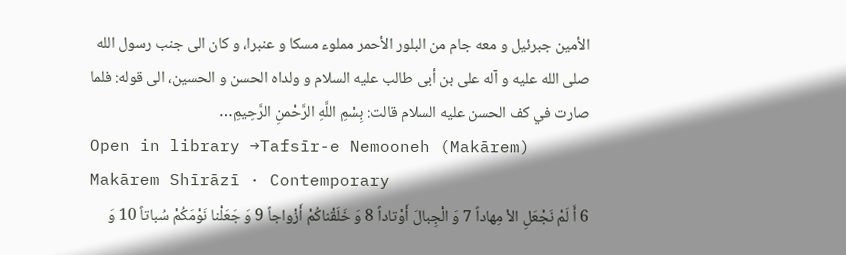الأمين جبرئيل و معه جام من البلور الأحمر مملوء مسكا و عنبرا، و كان الى جنب رسول الله صلى الله عليه و آله على بن أبى طالب عليه السلام و ولداه الحسن و الحسين، الى قوله: فلما صارت في كف الحسن عليه السلام قالت: بِسْمِ اللَّهِ الرَّحْمنِ الرَّحِيمِ…
Open in library →Tafsīr-e Nemooneh (Makārem)
Makārem Shīrāzī · Contemporary
6 أَ لَمْ نَجْعَلِ الاْ مِهاداً 7 وَ الْجِبالَ أَوْتاداً 8 وَ خَلَقْناکُمْ أَزْواجاً 9 وَ جَعَلْنا نَوْمَکُمْ سُباتاً 10 وَ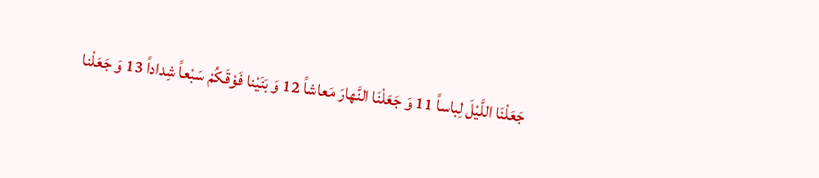جَعَلْنَا اللَّیْلَ لِباساً 11 وَ جَعَلْنَا النَّهارَ مَعاشاً 12 وَ بَنَیْنا فَوْقَکُمْ سَبْعاً شِداداً 13 وَ جَعَلْنا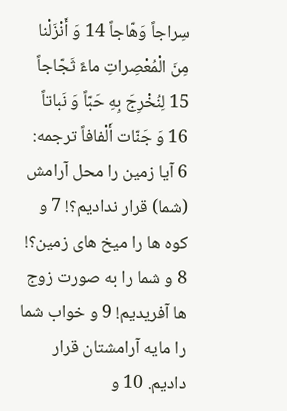سِراجاً وَهّاجاً 14 وَ أَنْزَلْنا مِنَ الْمُعْصِراتِ ماءً ثَجّاجاً 15 لِنُخْرِجَ بِهِ حَبّاً وَ نَباتاً 16 وَ جَنّات أَلْفافاً ترجمه: 6 آیا زمین را محل آرامش (شما) قرار ندادیم؟! 7 و کوه ها را میخ هاى زمین؟! 8 و شما را به صورت زوج ها آفریدیم! 9 و خواب شما را مایه آرامشتان قرار دادیم. 10 و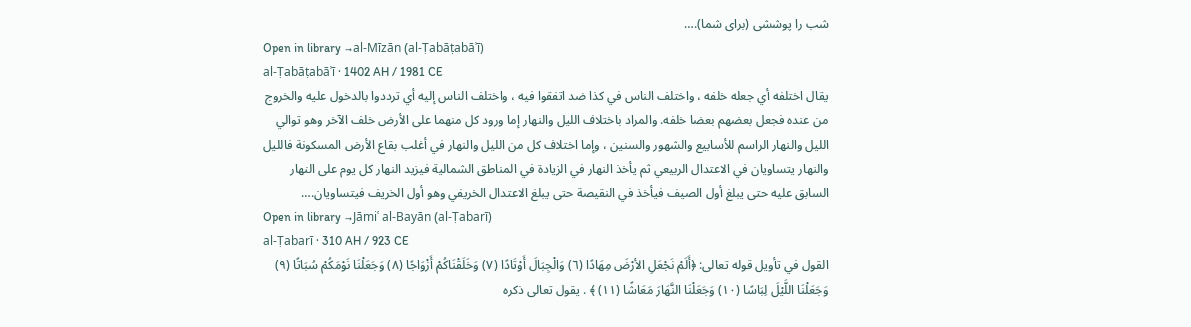شب را پوششى (براى شما).…
Open in library →al-Mīzān (al-Ṭabāṭabāʾī)
al-Ṭabāṭabāʾī · 1402 AH / 1981 CE
يقال اختلفه أي جعله خلفه ، واختلف الناس في كذا ضد اتفقوا فيه ، واختلف الناس إليه أي ترددوا بالدخول عليه والخروج من عنده فجعل بعضهم بعضا خلفه. والمراد باختلاف الليل والنهار إما ورود كل منهما على الأرض خلف الآخر وهو توالي الليل والنهار الراسم للأسابيع والشهور والسنين ، وإما اختلاف كل من الليل والنهار في أغلب بقاع الأرض المسكونة فالليل والنهار يتساويان في الاعتدال الربيعي ثم يأخذ النهار في الزيادة في المناطق الشمالية فيزيد النهار كل يوم على النهار السابق عليه حتى يبلغ أول الصيف فيأخذ في النقيصة حتى يبلغ الاعتدال الخريفي وهو أول الخريف فيتساويان.…
Open in library →Jāmiʿ al-Bayān (al-Ṭabarī)
al-Ṭabarī · 310 AH / 923 CE
القول في تأويل قوله تعالى: ﴿أَلَمْ نَجْعَلِ الأرْضَ مِهَادًا (٦) وَالْجِبَالَ أَوْتَادًا (٧) وَخَلَقْنَاكُمْ أَزْوَاجًا (٨) وَجَعَلْنَا نَوْمَكُمْ سُبَاتًا (٩) وَجَعَلْنَا اللَّيْلَ لِبَاسًا (١٠) وَجَعَلْنَا النَّهَارَ مَعَاشًا (١١) ﴾ . يقول تعالى ذكره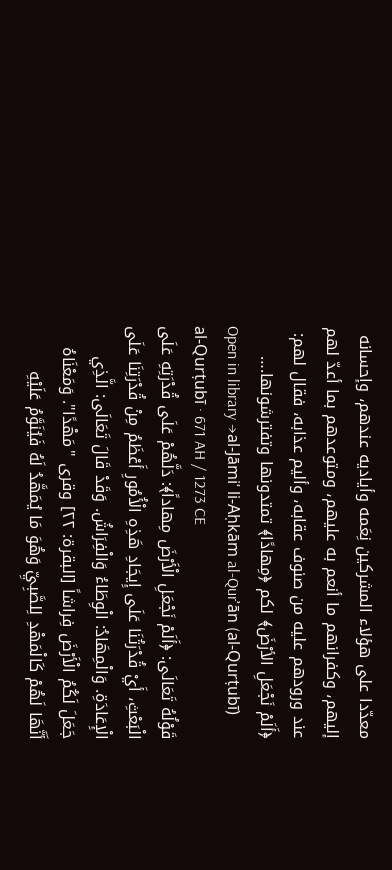معدّدا على هؤلاء المشركين نِعَمه وأياديه عندهم، وإحسانه إليهم، وكفرانهم ما أنعم به عليهم، ومتوعدهم بما أعدّ لهم عند ورودهم عليه من صنوف عقابه، وأليم عذابه، فقال لهم: ﴿أَلَمْ نَجْعَلِ الأرْضَ﴾ لكم ﴿مِهادًا﴾ تمتدونها وتفترشونها.…
Open in library →al-Jāmiʿ li-Aḥkām al-Qurʾān (al-Qurṭubī)
al-Qurṭubī · 671 AH / 1273 CE
قَوْلُهُ تَعَالَى: ﴿أَلَمْ نَجْعَلِ الْأَرْضَ مِهاداً﴾: دَلَّهُمْ عَلَى قُدْرَتِهِ عَلَى الْبَعْثِ، أَيْ قُدْرَتُنَا عَلَى إِيجَادِ هَذِهِ الْأُمُورِ أَعْظَمُ مِنْ قُدْرَتِنَا عَلَى الْإِعَادَةِ. وَالْمِهَادُ: الْوِطَاءُ وَالْفِرَاشُ. وَقَدْ قَالَ تَعَالَى: الَّذِي جَعَلَ لَكُمُ الْأَرْضَ فِراشاً [البقرة: ٢٢] وقرى "مَهْدًا". وَمَعْنَاهُ أَنَّهَا لَهُمْ كَالْمَهْدِ لِلصَّبِيِّ وَهُوَ مَا يُمَهَّدُ لَهُ فَيُنَوَّمُ عَلَيْهِ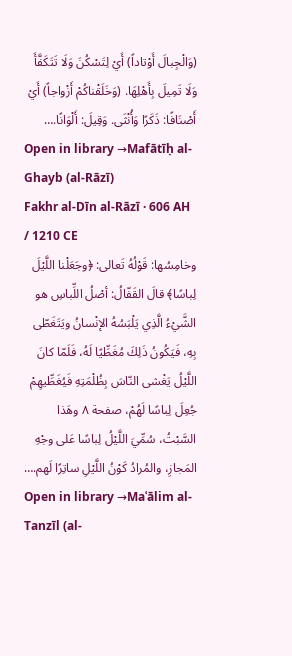(وَالْجِبالَ أَوْتاداً) أَيْ لِتَسْكُنَ وَلَا تَتَكَفَّأَ وَلَا تَمِيلَ بِأَهْلِهَا. (وَخَلَقْناكُمْ أَزْواجاً) أَيْ أَصْنَافًا: ذَكَرًا وَأُنْثَى. وَقِيلَ: أَلْوَانًا.…
Open in library →Mafātīḥ al-Ghayb (al-Rāzī)
Fakhr al-Dīn al-Rāzī · 606 AH / 1210 CE
وخامِسُها: قَوْلُهُ تَعالى: ﴿وجَعَلْنا اللَّيْلَ لِباسًا﴾ قالَ القَفّالُ: أصْلُ اللِّباسِ هو الشَّيْءُ الَّذِي يَلْبَسُهُ الإنْسانُ ويَتَغَطّى بِهِ، فَيَكُونُ ذَلِكَ مُغَطِّيًا لَهُ، فَلَمّا كانَ اللَّيْلُ يَغْشى النّاسَ بِظُلْمَتِهِ فَيُغَطِّيهِمْ جُعِلَ لِباسًا لَهُمْ، صفحة ٨ وهَذا السَّبْتُ، سُمِّيَ اللَّيْلُ لِباسًا عَلى وجْهِ المَجازِ، والمُرادُ كَوْنُ اللَّيْلِ ساتِرًا لَهم.…
Open in library →Maʿālim al-Tanzīl (al-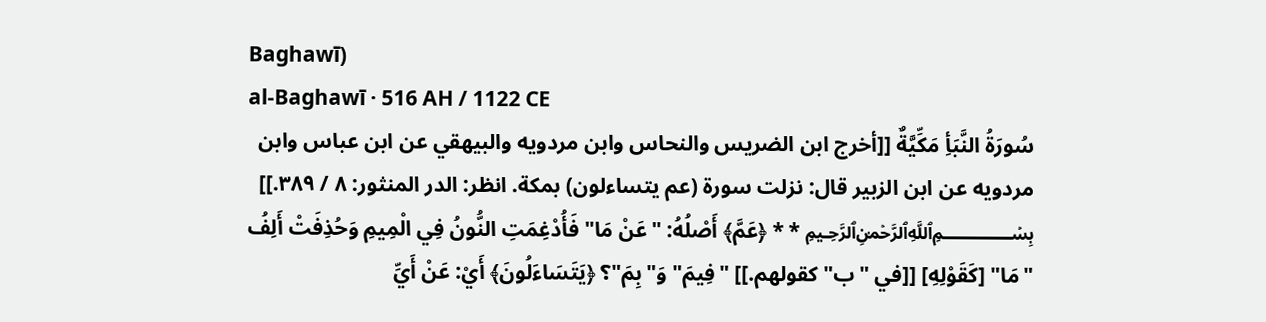Baghawī)
al-Baghawī · 516 AH / 1122 CE
سُورَةُ النَّبَأِ مَكِّيَّةٌ [[أخرج ابن الضريس والنحاس وابن مردويه والبيهقي عن ابن عباس وابن مردويه عن ابن الزبير قال: نزلت سورة (عم يتساءلون) بمكة. انظر: الدر المنثور: ٨ / ٣٨٩.]] ﷽ * * ﴿عَمَّ﴾ أَصْلُهُ: "عَنْ مَا" فَأُدْغِمَتِ النُّونُ فِي الْمِيمِ وَحُذِفَتْ أَلِفُ "مَا" [كَقَوْلِهِ] [[في "ب" كقولهم.]] "فِيمَ" وَ"بِمَ"؟ ﴿يَتَسَاءَلُونَ﴾ أَيْ: عَنْ أَيِّ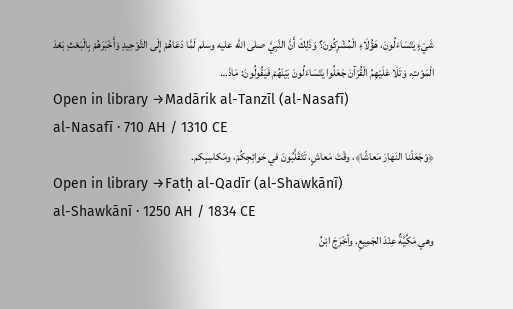شَيْءٍ يَتَسَاءَلُونَ، هَؤُلَاءِ الْمُشْرِكُونَ؟ وَذَلِكَ أَنَّ النَّبِيَّ صلى الله عليه وسلم لَمَّا دَعَاهُمْ إِلَى التَّوْحِيدِ وَأَخْبَرَهُمْ بِالْبَعْثِ بَعْدَ الْمَوْتِ، وَتَلَا عَلَيْهِمُ الْقُرْآنَ جَعَلُوا يَتَسَاءَلُونَ بَيْنَهُمْ فَيَقُولُونَ: مَاذَ…
Open in library →Madārik al-Tanzīl (al-Nasafī)
al-Nasafī · 710 AH / 1310 CE
﴿وَجَعَلْنا النَهارَ مَعاشًا﴾، وقْتَ مَعاشٍ، تَتَقَلَّبُونَ في حَوائِجِكُمْ، ومَكاسِبِكم.
Open in library →Fatḥ al-Qadīr (al-Shawkānī)
al-Shawkānī · 1250 AH / 1834 CE
وهي مَكِّيَّةٌ عِنْدَ الجَمِيعِ. وأخْرَجَ ابْنُ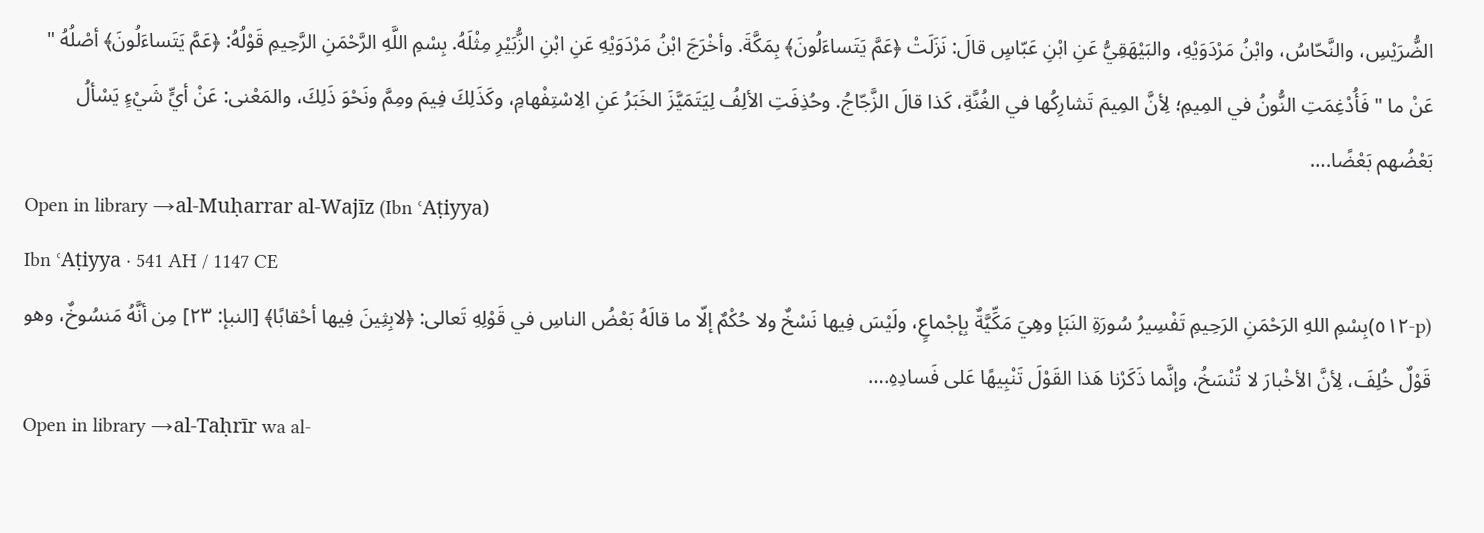الضُّرَيْسِ، والنَّحّاسُ، وابْنُ مَرْدَوَيْهِ، والبَيْهَقِيُّ عَنِ ابْنِ عَبّاسٍ قالَ: نَزَلَتْ ﴿عَمَّ يَتَساءَلُونَ﴾ بِمَكَّةَ. وأخْرَجَ ابْنُ مَرْدَوَيْهِ عَنِ ابْنِ الزُّبَيْرِ مِثْلَهُ. بِسْمِ اللَّهِ الرَّحْمَنِ الرَّحِيمِ قَوْلُهُ: ﴿عَمَّ يَتَساءَلُونَ﴾ أصْلُهُ " عَنْ ما " فَأُدْغِمَتِ النُّونُ في المِيمِ؛ لِأنَّ المِيمَ تَشارِكُها في الغُنَّةِ، كَذا قالَ الزَّجّاجُ. وحُذِفَتِ الألِفُ لِيَتَمَيَّزَ الخَبَرُ عَنِ الِاسْتِفْهامِ، وكَذَلِكَ فِيمَ ومِمَّ ونَحْوَ ذَلِكَ، والمَعْنى: عَنْ أيٍّ شَيْءٍ يَسْألُ بَعْضُهم بَعْضًا.…
Open in library →al-Muḥarrar al-Wajīz (Ibn ʿAṭiyya)
Ibn ʿAṭiyya · 541 AH / 1147 CE
(p-٥١٢)بِسْمِ اللهِ الرَحْمَنِ الرَحِيمِ تَفْسِيرُ سُورَةِ النَبَإ وهِيَ مَكِّيَّةٌ بِإجْماعٍ، ولَيْسَ فِيها نَسْخٌ ولا حُكْمٌ إلّا ما قالَهُ بَعْضُ الناسِ في قَوْلِهِ تَعالى: ﴿لابِثِينَ فِيها أحْقابًا﴾ [النبإ: ٢٣] مِن أنَّهُ مَنسُوخٌ، وهو قَوْلٌ خُلِفَ، لِأنَّ الأخْبارَ لا تُنْسَخُ، وإنَّما ذَكَرْنا هَذا القَوْلَ تَنْبِيهًا عَلى فَسادِهِ.…
Open in library →al-Taḥrīr wa al-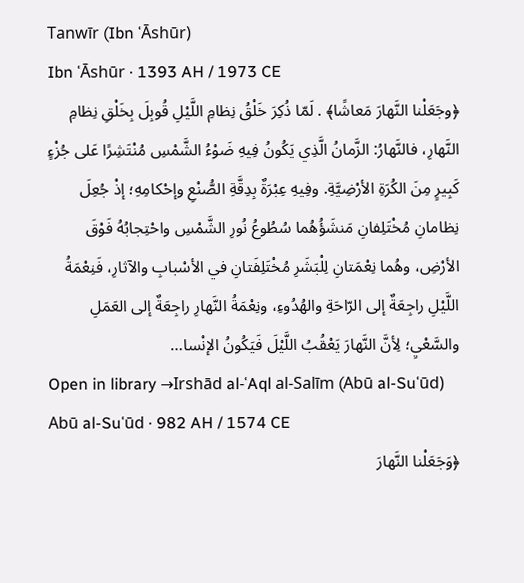Tanwīr (Ibn ʿĀshūr)
Ibn ʿĀshūr · 1393 AH / 1973 CE
﴿وجَعَلْنا النَّهارَ مَعاشًا﴾ . لَمّا ذُكِرَ خَلْقُ نِظامِ اللَّيْلِ قُوبِلَ بِخَلْقِ نِظامِ النَّهارِ، فالنَّهارُ: الزَّمانُ الَّذِي يَكُونُ فِيهِ ضَوْءُ الشَّمْسِ مُنْتَشِرًا عَلى جُزْءٍ كَبِيرٍ مِنَ الكُرَةِ الأرْضِيَّةِ. وفِيهِ عِبْرَةٌ بِدِقَّةِ الصُّنْعِ وإحْكامِهِ؛ إذْ جُعِلَ نِظامانِ مُخْتَلِفانِ مَنشَؤُهُما سُطُوعُ نُورِ الشَّمْسِ واحْتِجابُهُ فَوْقَ الأرْضِ، وهُما نِعْمَتانِ لِلْبَشَرِ مُخْتَلِفَتانِ في الأسْبابِ والآثارِ، فَنِعْمَةُ اللَّيْلِ راجِعَةٌ إلى الرّاحَةِ والهُدُوءِ، ونِعْمَةُ النَّهارِ راجِعَةٌ إلى العَمَلِ والسَّعْيِ؛ لِأنَّ النَّهارَ يَعْقُبُ اللَّيْلَ فَيَكُونُ الإنْسا…
Open in library →Irshād al-ʿAql al-Salīm (Abū al-Suʿūd)
Abū al-Suʿūd · 982 AH / 1574 CE
﴿وَجَعَلْنا النَّهارَ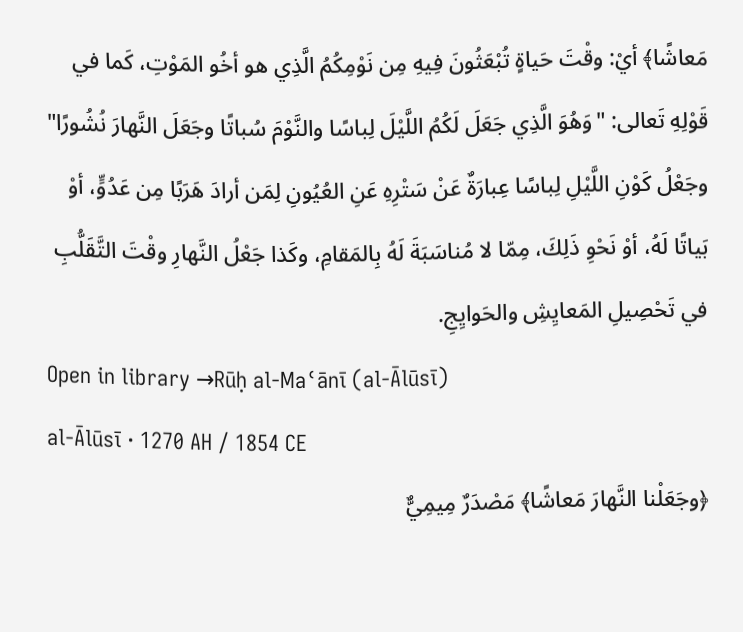مَعاشًا﴾ أيْ: وقْتَ حَياةٍ تُبْعَثُونَ فِيهِ مِن نَوْمِكُمُ الَّذِي هو أخُو المَوْتِ، كَما في قَوْلِهِ تَعالى: "وَهُوَ الَّذِي جَعَلَ لَكُمُ اللَّيْلَ لِباسًا والنَّوْمَ سُباتًا وجَعَلَ النَّهارَ نُشُورًا" وجَعْلُ كَوْنِ اللَّيْلِ لِباسًا عِبارَةٌ عَنْ سَتْرِهِ عَنِ العُيُونِ لِمَن أرادَ هَرَبًا مِن عَدُوٍّ، أوْ بَياتًا لَهُ، أوْ نَحْوِ ذَلِكَ، مِمّا لا مُناسَبَةَ لَهُ بِالمَقامِ، وكَذا جَعْلُ النَّهارِ وقْتَ التَّقَلُّبِ في تَحْصِيلِ المَعايِشِ والحَوايِجِ.
Open in library →Rūḥ al-Maʿānī (al-Ālūsī)
al-Ālūsī · 1270 AH / 1854 CE
﴿وجَعَلْنا النَّهارَ مَعاشًا﴾ مَصْدَرٌ مِيمِيٌّ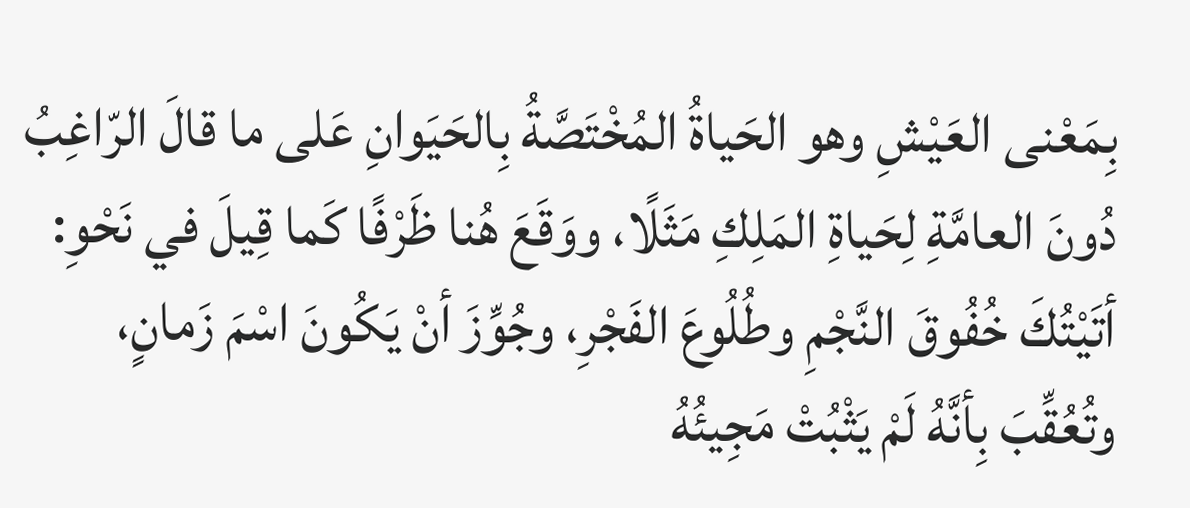بِمَعْنى العَيْشِ وهو الحَياةُ المُخْتَصَّةُ بِالحَيَوانِ عَلى ما قالَ الرّاغِبُ دُونَ العامَّةِ لِحَياةِ المَلِكِ مَثَلًا، ووَقَعَ هُنا ظَرْفًا كَما قِيلَ في نَحْوِ: أتَيْتُكَ خُفُوقَ النَّجْمِ وطُلُوعَ الفَجْرِ، وجُوِّزَ أنْ يَكُونَ اسْمَ زَمانٍ، وتُعُقِّبَ بِأنَّهُ لَمْ يَثْبُتْ مَجِيئُهُ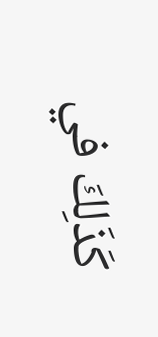كَذَلِكَ في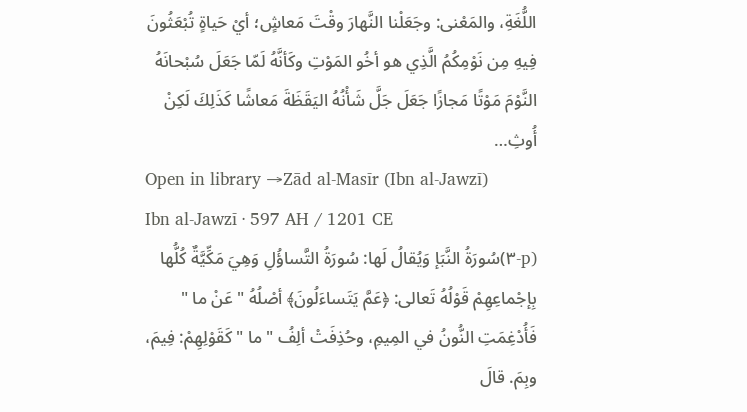اللُّغَةِ، والمَعْنى: وجَعَلْنا النَّهارَ وقْتَ مَعاشٍ؛ أيْ حَياةٍ تُبْعَثُونَ فِيهِ مِن نَوْمِكُمُ الَّذِي هو أخُو المَوْتِ وكَأنَّهُ لَمّا جَعَلَ سُبْحانَهُ النَّوْمَ مَوْتًا مَجازًا جَعَلَ جَلَّ شَأْنُهُ اليَقَظَةَ مَعاشًا كَذَلِكَ لَكِنْ أُوثِ…
Open in library →Zād al-Masīr (Ibn al-Jawzī)
Ibn al-Jawzī · 597 AH / 1201 CE
(p-٣)سُورَةُ النَّبَإ وَيُقالُ لَها: سُورَةُ التَّساؤُلِ وَهِيَ مَكِّيَّةٌ كُلُّها بِإجْماعِهِمْ قَوْلُهُ تَعالى: ﴿عَمَّ يَتَساءَلُونَ﴾ أصْلُهُ " عَنْ ما " فَأُدْغِمَتِ النُّونُ في المِيمِ، وحُذِفَتْ ألِفُ " ما " كَقَوْلِهِمْ: فِيمَ، وبِمَ. قالَ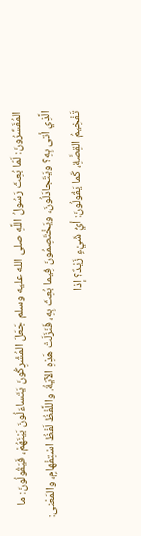المُفَسِّرُونَ: لَمّا بُعِثَ رَسُولُ اللَّهِ صلى الله عليه وسلم جَعَلَ المُشْرِكُونَ يَتَساءَلُونَ بَيْنَهُمْ، فَيَقُولُونَ: ما الَّذِي أتى بِهِ؟ ويَتَجادَلُونَ، ويَخْتَصِمُونَ فِيما بُعِثَ بِهِ، فَنَزَلَتْ هَذِهِ الآيَةُ. واللَّفْظُ لَفْظُ اسْتِفْهامٍ، والمَعْنى: تَفْخِيمُ القِصَّةِ، كَما يَقُولُونَ: أيُّ شَيْءٍ زَيْدٌ؟ إذا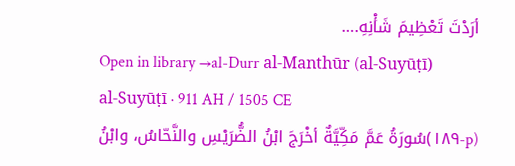أرَدْتَ تَعْظِيمَ شَأْنِهِ.…
Open in library →al-Durr al-Manthūr (al-Suyūṭī)
al-Suyūṭī · 911 AH / 1505 CE
(p-١٨٩)سُورَةُ عَمَّ مَكِّيَّةٌ أخْرَجَ ابْنُ الضُّرَيْسِ والنَّحّاسُ، وابْنُ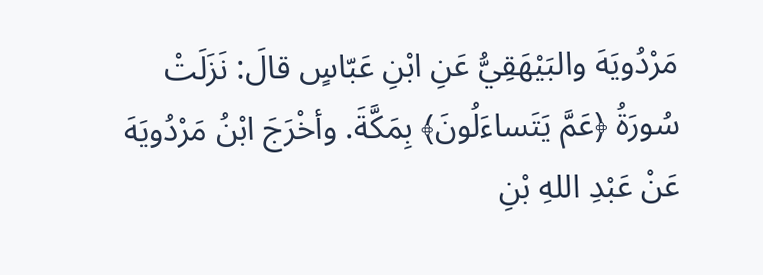مَرْدُويَهَ والبَيْهَقِيُّ عَنِ ابْنِ عَبّاسٍ قالَ: نَزَلَتْ سُورَةُ ﴿عَمَّ يَتَساءَلُونَ﴾ بِمَكَّةَ. وأخْرَجَ ابْنُ مَرْدُويَهَ عَنْ عَبْدِ اللهِ بْنِ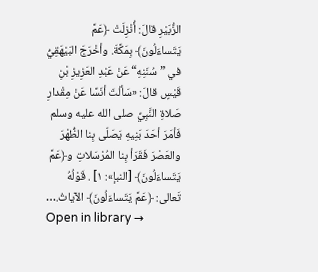الزُّبَيْرِ قالَ: أُنْزِلَتْ ﴿عَمَّ يَتَساءَلُونَ﴾ بِمَكَّةَ. وأخْرَجَ البَيْهَقِيُّ في ”سُنَنِهِ“ عَنْ عَبْدِ العَزِيزِ بْنِ قَيْسٍ قالَ: «سَألْتَ أنَسًا عَنْ مِقْدارِ صَلاةِ النَّبِيِّ صلى الله عليه وسلم فَأمَرَ أحَدَ بَنِيهِ يَصَلّى بِنا الظُّهْرَ والعَصْرَ فَقَرَأ بِنا المُرْسَلاتِ و﴿عَمَّ يَتَساءَلُونَ﴾ [النبإ»: ١] . قَوْلُهُ تَعالى: ﴿عَمَّ يَتَساءَلُونَ﴾ الآياتُ.…
Open in library →